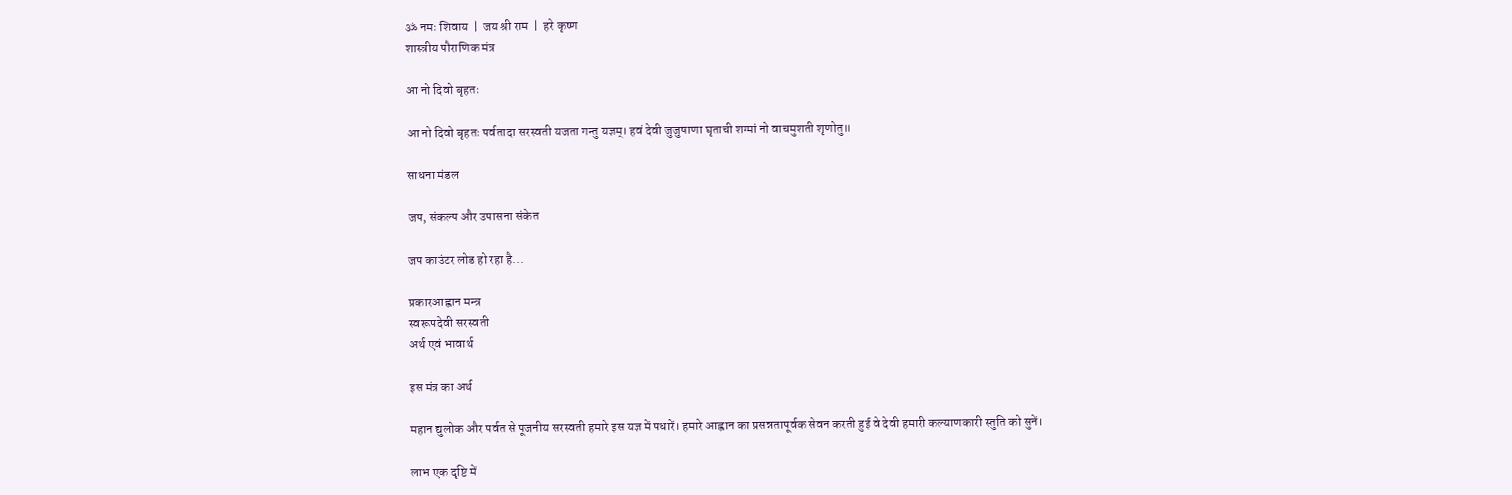ॐ नमः शिवाय  |  जय श्री राम  |  हरे कृष्ण
शास्त्रीय पौराणिक मंत्र

आ नो दिवो बृहतः

आ नो दिवो बृहतः पर्वतादा सरस्वती यजता गन्तु यज्ञम्। हवं देवी जुजुषाणा घृताची शग्मां नो वाचमुशती शृणोतु॥

साधना मंडल

जप, संकल्प और उपासना संकेत

जप काउंटर लोड हो रहा है...

प्रकारआह्वान मन्त्र
स्वरूपदेवी सरस्वती
अर्थ एवं भावार्थ

इस मंत्र का अर्थ

महान द्युलोक और पर्वत से पूजनीय सरस्वती हमारे इस यज्ञ में पधारें। हमारे आह्वान का प्रसन्नतापूर्वक सेवन करती हुई वे देवी हमारी कल्याणकारी स्तुति को सुनें।

लाभ एक दृष्टि में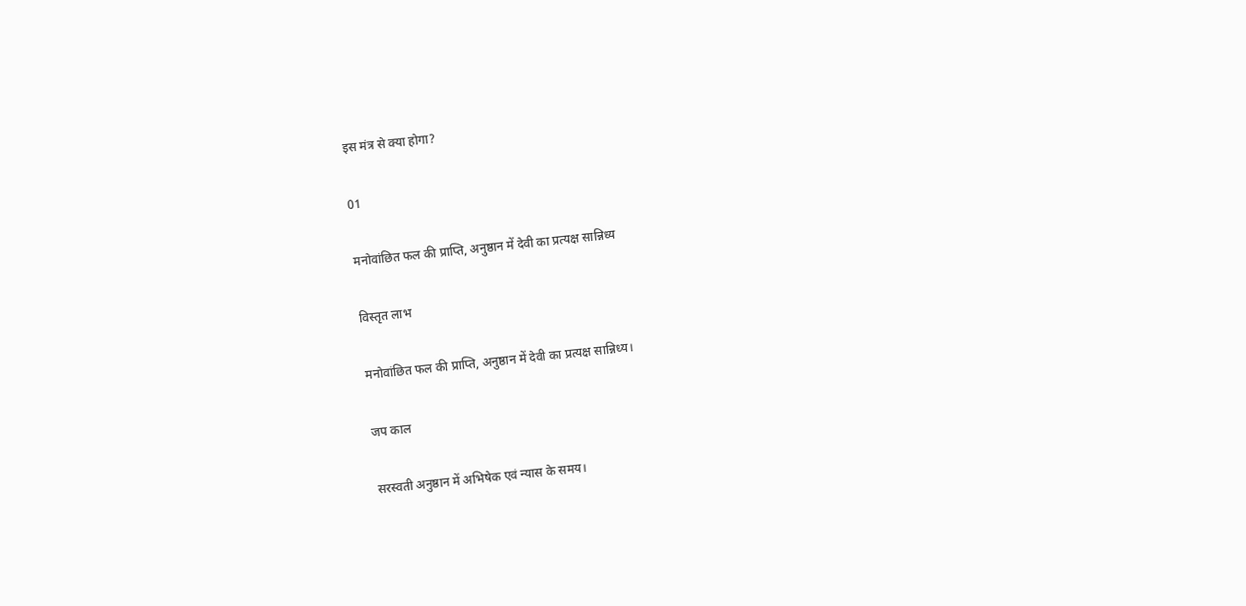इस मंत्र से क्या होगा?

01

मनोवांछित फल की प्राप्ति, अनुष्ठान में देवी का प्रत्यक्ष सान्निध्य

विस्तृत लाभ

मनोवांछित फल की प्राप्ति, अनुष्ठान में देवी का प्रत्यक्ष सान्निध्य।

जप काल

सरस्वती अनुष्ठान में अभिषेक एवं न्यास के समय।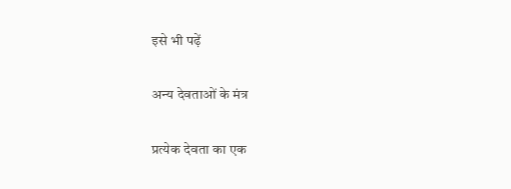इसे भी पढ़ें

अन्य देवताओं के मंत्र

प्रत्येक देवता का एक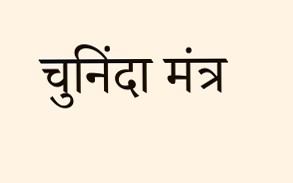चुनिंदा मंत्र